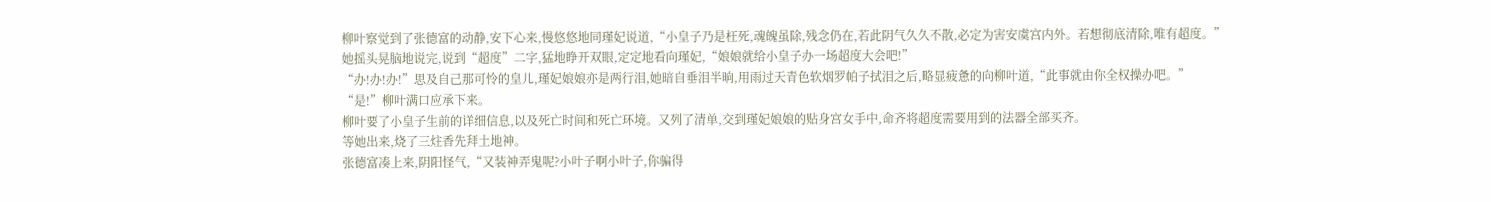柳叶察觉到了张德富的动静,安下心来,慢悠悠地同瑾妃说道,“小皇子乃是枉死,魂魄虽除,残念仍在,若此阴气久久不散,必定为害安虞宫内外。若想彻底清除,唯有超度。”
她摇头晃脑地说完,说到“超度”二字,猛地睁开双眼,定定地看向瑾妃,“娘娘就给小皇子办一场超度大会吧!”
“办!办!办!”思及自己那可怜的皇儿,瑾妃娘娘亦是两行泪,她暗自垂泪半晌,用雨过天青色软烟罗帕子拭泪之后,略显疲惫的向柳叶道,“此事就由你全权操办吧。”
“是!”柳叶满口应承下来。
柳叶要了小皇子生前的详细信息,以及死亡时间和死亡环境。又列了清单,交到瑾妃娘娘的贴身宫女手中,命齐将超度需要用到的法器全部买齐。
等她出来,烧了三炷香先拜土地神。
张德富凑上来,阴阳怪气,“又装神弄鬼呢?小叶子啊小叶子,你骗得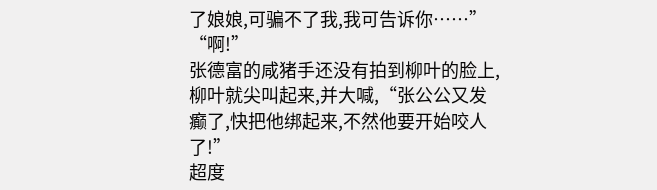了娘娘,可骗不了我,我可告诉你……”
“啊!”
张德富的咸猪手还没有拍到柳叶的脸上,柳叶就尖叫起来,并大喊,“张公公又发癫了,快把他绑起来,不然他要开始咬人了!”
超度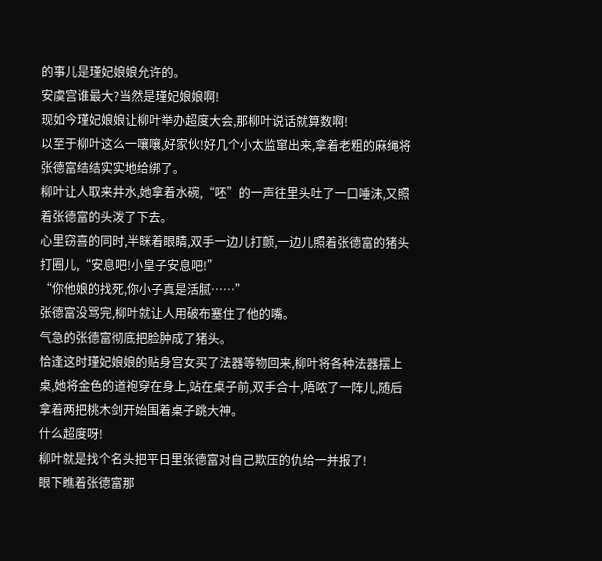的事儿是瑾妃娘娘允许的。
安虞宫谁最大?当然是瑾妃娘娘啊!
现如今瑾妃娘娘让柳叶举办超度大会,那柳叶说话就算数啊!
以至于柳叶这么一嚷嚷,好家伙!好几个小太监窜出来,拿着老粗的麻绳将张德富结结实实地给绑了。
柳叶让人取来井水,她拿着水碗,“呸”的一声往里头吐了一口唾沫,又照着张德富的头泼了下去。
心里窃喜的同时,半眯着眼睛,双手一边儿打颤,一边儿照着张德富的猪头打圈儿,“安息吧!小皇子安息吧!”
“你他娘的找死,你小子真是活腻……”
张德富没骂完,柳叶就让人用破布塞住了他的嘴。
气急的张德富彻底把脸肿成了猪头。
恰逢这时瑾妃娘娘的贴身宫女买了法器等物回来,柳叶将各种法器摆上桌,她将金色的道袍穿在身上,站在桌子前,双手合十,唔哝了一阵儿,随后拿着两把桃木剑开始围着桌子跳大神。
什么超度呀!
柳叶就是找个名头把平日里张德富对自己欺压的仇给一并报了!
眼下瞧着张德富那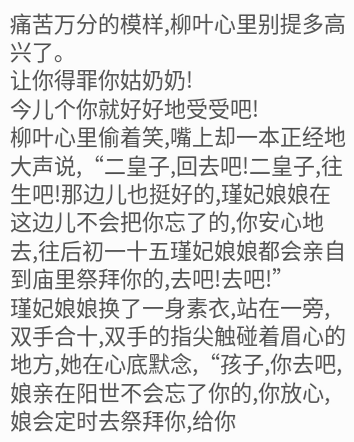痛苦万分的模样,柳叶心里别提多高兴了。
让你得罪你姑奶奶!
今儿个你就好好地受受吧!
柳叶心里偷着笑,嘴上却一本正经地大声说,“二皇子,回去吧!二皇子,往生吧!那边儿也挺好的,瑾妃娘娘在这边儿不会把你忘了的,你安心地去,往后初一十五瑾妃娘娘都会亲自到庙里祭拜你的,去吧!去吧!”
瑾妃娘娘换了一身素衣,站在一旁,双手合十,双手的指尖触碰着眉心的地方,她在心底默念,“孩子,你去吧,娘亲在阳世不会忘了你的,你放心,娘会定时去祭拜你,给你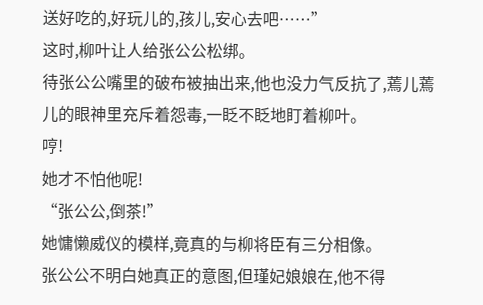送好吃的,好玩儿的,孩儿,安心去吧……”
这时,柳叶让人给张公公松绑。
待张公公嘴里的破布被抽出来,他也没力气反抗了,蔫儿蔫儿的眼神里充斥着怨毒,一眨不眨地盯着柳叶。
哼!
她才不怕他呢!
“张公公,倒茶!”
她慵懒威仪的模样,竟真的与柳将臣有三分相像。
张公公不明白她真正的意图,但瑾妃娘娘在,他不得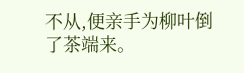不从,便亲手为柳叶倒了茶端来。